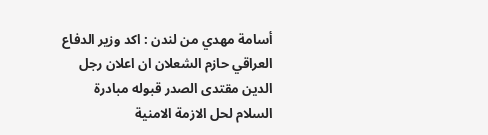أسامة مهدي من لندن : اكد وزير الدفاع العراقي حازم الشعلان ان اعلان رجل الدين مقتدى الصدر قبوله مبادرة السلام لحل الازمة الامنية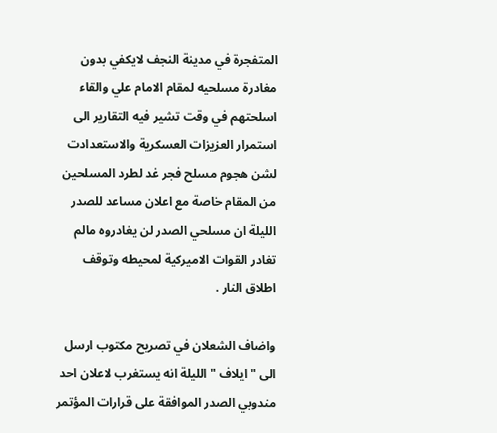المتفجرة في مدينة النجف لايكفي بدون مغادرة مسلحيه لمقام الامام علي والقاء اسلحتهم في وقت تشير فيه التقارير الى استمرار العزيزات العسكرية والاستعدادت لشن هجوم مسلح فجر غد لطرد المسلحين من المقام خاصة مع اعلان مساعد للصدر الليلة ان مسلحي الصدر لن يغادروه مالم تغادر القوات الاميركية لمحيطه وتوقف اطلاق النار .

واضاف الشعلان في تصريح مكتوب ارسل الى " ايلاف " الليلة انه يستغرب لاعلان احد مندوبي الصدر الموافقة على قرارات المؤتمر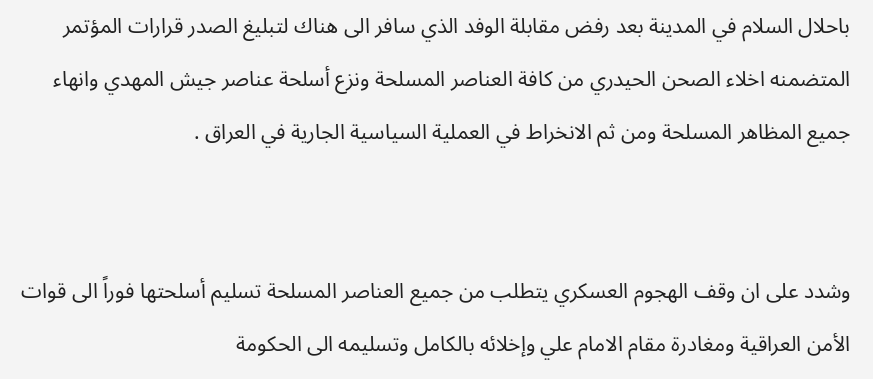باحلال السلام في المدينة بعد رفض مقابلة الوفد الذي سافر الى هناك لتبليغ الصدر قرارات المؤتمر المتضمنه اخلاء الصحن الحيدري من كافة العناصر المسلحة ونزع أسلحة عناصر جيش المهدي وانهاء جميع المظاهر المسلحة ومن ثم الانخراط في العملية السياسية الجارية في العراق .


وشدد على ان وقف الهجوم العسكري يتطلب من جميع العناصر المسلحة تسليم أسلحتها فوراً الى قوات الأمن العراقية ومغادرة مقام الامام علي وإخلائه بالكامل وتسليمه الى الحكومة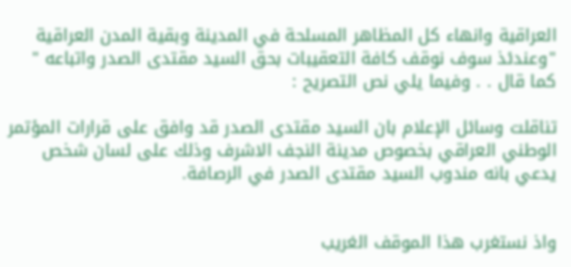العراقية وانهاء كل المظاهر المسلحة في المدينة وبقية المدن العراقية "وعندئذ سوف نوقف كافة التعقيبات بحق السيد مقتدى الصدر واتباعه " كما قال . . وفيما يلي نص التصريح :

تناقلت وسائل الإعلام بان السيد مقتدى الصدر قد وافق على قرارات المؤتمر الوطني العراقي بخصوص مدينة النجف الاشرف وذلك على لسان شخص يدعي بانه مندوب السيد مقتدى الصدر في الرصافة.


واذ نستغرب هذا الموقف الغريب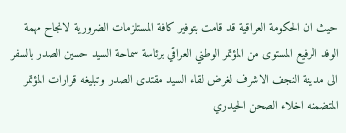حيث ان الحكومة العراقية قد قامت بتوفير كافة المستلزمات الضرورية لانجاح مهمة الوفد الرفيع المستوى من المؤتمر الوطني العراقي برئاسة سماحة السيد حسين الصدر بالسفر الى مدينة النجف الاشرف لغرض لقاء السيد مقتدى الصدر وتبليغه قرارات المؤتمر المتضمنه اخلاء الصحن الحيدري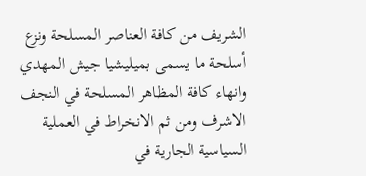الشريف من كافة العناصر المسلحة ونزع أسلحة ما يسمى بميليشيا جيش المهدي وانهاء كافة المظاهر المسلحة في النجف الاشرف ومن ثم الانخراط في العملية السياسية الجارية في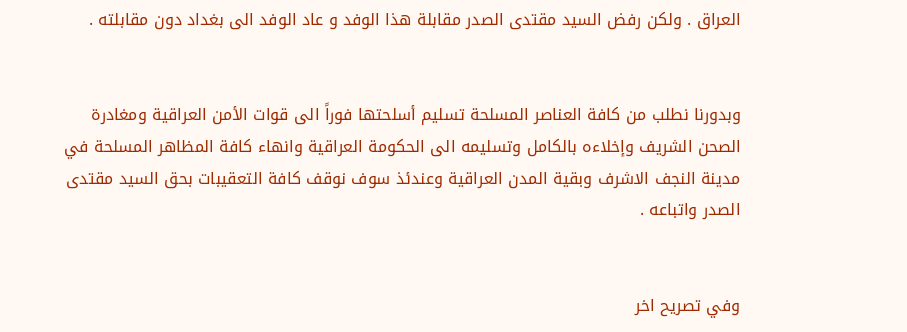العراق . ولكن رفض السيد مقتدى الصدر مقابلة هذا الوفد و عاد الوفد الى بغداد دون مقابلته .


وبدورنا نطلب من كافة العناصر المسلحة تسليم أسلحتها فوراً الى قوات الأمن العراقية ومغادرة الصحن الشريف وإخلاءه بالكامل وتسليمه الى الحكومة العراقية وانهاء كافة المظاهر المسلحة في مدينة النجف الاشرف وبقية المدن العراقية وعندئذ سوف نوقف كافة التعقيبات بحق السيد مقتدى الصدر واتباعه .


وفي تصريح اخر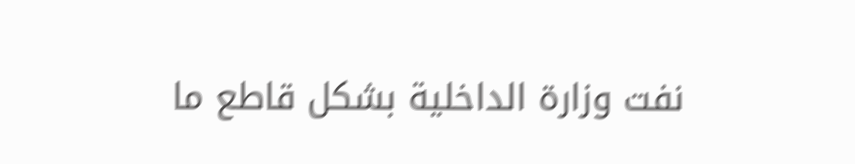نفت وزارة الداخلية بشكل قاطع ما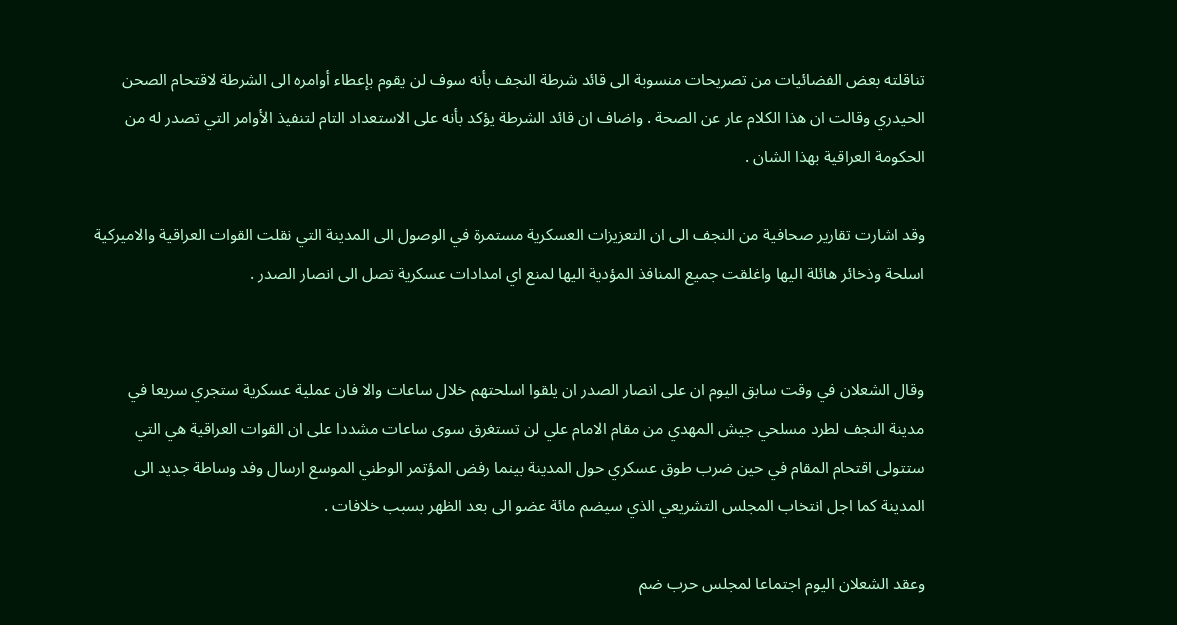تناقلته بعض الفضائيات من تصريحات منسوبة الى قائد شرطة النجف بأنه سوف لن يقوم بإعطاء أوامره الى الشرطة لاقتحام الصحن الحيدري وقالت ان هذا الكلام عار عن الصحة . واضاف ان قائد الشرطة يؤكد بأنه على الاستعداد التام لتنفيذ الأوامر التي تصدر له من الحكومة العراقية بهذا الشان .

وقد اشارت تقارير صحافية من النجف الى ان التعزيزات العسكرية مستمرة في الوصول الى المدينة التي نقلت القوات العراقية والاميركية اسلحة وذخائر هائلة اليها واغلقت جميع المنافذ المؤدية اليها لمنع اي امدادات عسكرية تصل الى انصار الصدر .


وقال الشعلان في وقت سابق اليوم ان على انصار الصدر ان يلقوا اسلحتهم خلال ساعات والا فان عملية عسكرية ستجري سريعا في مدينة النجف لطرد مسلحي جيش المهدي من مقام الامام علي لن تستغرق سوى ساعات مشددا على ان القوات العراقية هي التي ستتولى اقتحام المقام في حين ضرب طوق عسكري حول المدينة بينما رفض المؤتمر الوطني الموسع ارسال وفد وساطة جديد الى المدينة كما اجل انتخاب المجلس التشريعي الذي سيضم مائة عضو الى بعد الظهر بسبب خلافات .

وعقد الشعلان اليوم اجتماعا لمجلس حرب ضم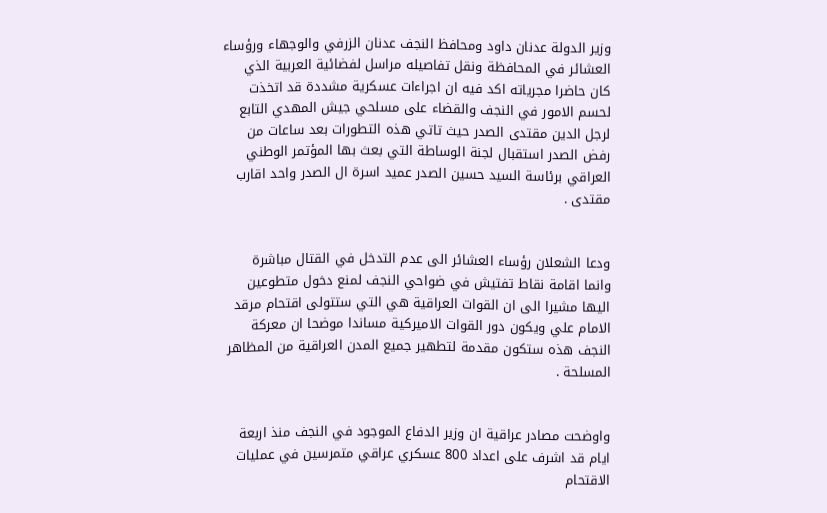وزير الدولة عدنان داود ومحافظ النجف عدنان الزرفي والوجهاء ورؤساء العشائر في المحافظة ونقل تفاصيله مراسل لفضائية العربية الذي كان حاضرا مجرياته اكد فيه ان اجراءات عسكرية مشددة قد اتخذت لحسم الامور في النجف والقضاء على مسلحي جيش المهدي التابع لرجل الدين مقتدى الصدر حيث تاتي هذه التطورات بعد ساعات من رفض الصدر استقبال لجنة الوساطة التي بعث بها المؤتمر الوطني العراقي برئاسة السيد حسين الصدر عميد اسرة ال الصدر واحد اقارب مقتدى .


ودعا الشعلان رؤساء العشائر الى عدم التدخل في القتال مباشرة وانما اقامة نقاط تفتيش في ضواحي النجف لمنع دخول متطوعين اليها مشيرا الى ان القوات العراقية هي التي ستتولى اقتحام مرقد الامام علي ويكون دور القوات الاميركية مساندا موضحا ان معركة النجف هذه ستكون مقدمة لتطهير جميع المدن العراقية من المظاهر المسلحة .


واوضحت مصادر عراقية ان وزير الدفاع الموجود في النجف منذ اربعة ايام قد اشرف على اعداد 800 عسكري عراقي متمرسين في عمليات الاقتحام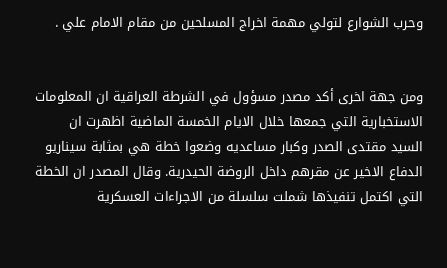وحرب الشوارع لتولي مهمة اخراج المسلحين من مقام الامام علي .


ومن جهة اخرى أكد مصدر مسؤول في الشرطة العراقية ان المعلومات الاستخبارية التي جمعها خلال الايام الخمسة الماضية اظهرت ان السيد مقتدى الصدر وكبار مساعديه وضعوا خطة هي بمثابة سيناريو الدفاع الاخير عن مقرهم داخل الروضة الحيدرية. وقال المصدر ان الخطة التي اكتمل تنفيذها شملت سلسلة من الاجراءات العسكرية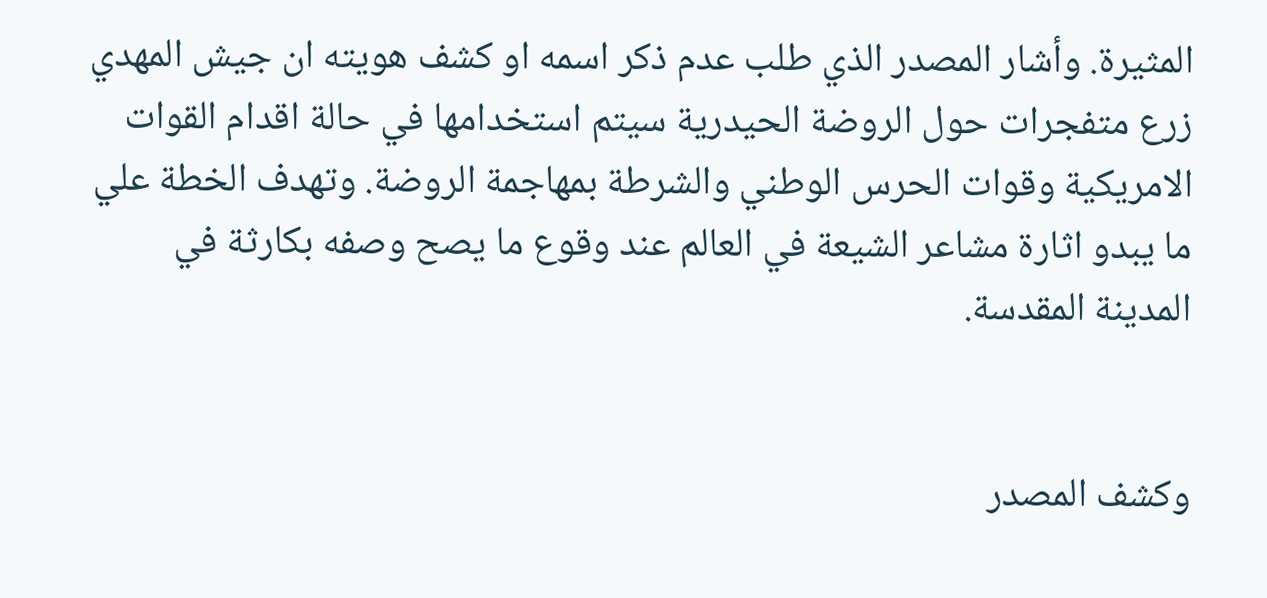المثيرة. وأشار المصدر الذي طلب عدم ذكر اسمه او كشف هويته ان جيش المهدي زرع متفجرات حول الروضة الحيدرية سيتم استخدامها في حالة اقدام القوات الامريكية وقوات الحرس الوطني والشرطة بمهاجمة الروضة. وتهدف الخطة علي ما يبدو اثارة مشاعر الشيعة في العالم عند وقوع ما يصح وصفه بكارثة في المدينة المقدسة.


وكشف المصدر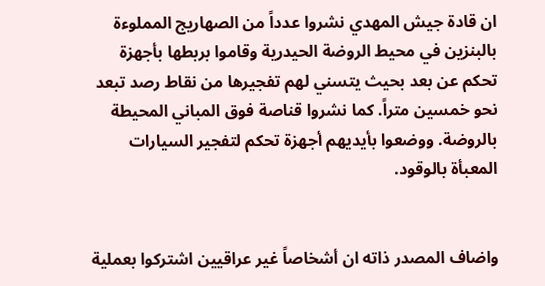ان قادة جيش المهدي نشروا عدداً من الصهاريج المملوءة بالبنزين في محيط الروضة الحيدرية وقاموا بربطها بأجهزة تحكم عن بعد بحيث يتسني لهم تفجيرها من نقاط رصد تبعد نحو خمسين متراً. كما نشروا قناصة فوق المباني المحيطة بالروضة. ووضعوا بأيديهم أجهزة تحكم لتفجير السيارات المعبأة بالوقود.


واضاف المصدر ذاته ان أشخاصاً غير عراقيين اشتركوا بعملية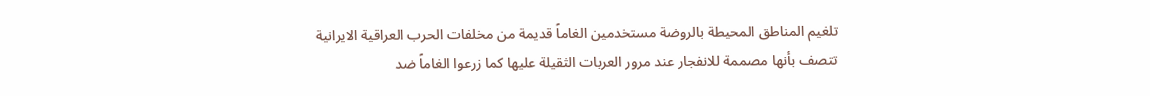تلغيم المناطق المحيطة بالروضة مستخدمين الغاماً قديمة من مخلفات الحرب العراقية الايرانية تتصف بأنها مصممة للانفجار عند مرور العربات الثقيلة عليها كما زرعوا الغاماً ضد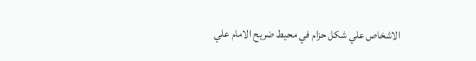الاشخاص علي شكل حزام في محيط ضريح الامام علي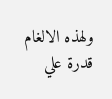ولهذه الالغام قدرة علي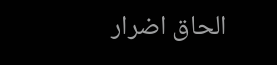الحاق اضرار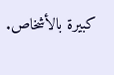كبيرة بالأشخاص.